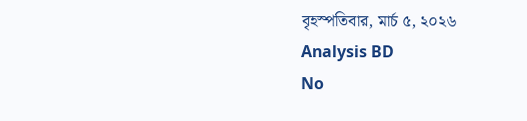বৃহস্পতিবার, মার্চ ৫, ২০২৬
Analysis BD
No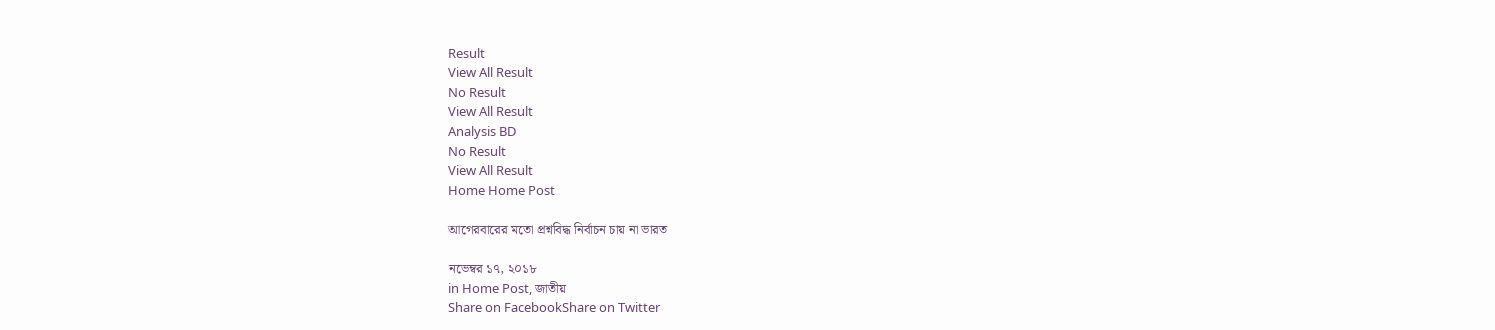Result
View All Result
No Result
View All Result
Analysis BD
No Result
View All Result
Home Home Post

আগেরবারের মতো প্রশ্নবিদ্ধ নির্বাচন চায় না ভারত

নভেম্বর ১৭, ২০১৮
in Home Post, জাতীয়
Share on FacebookShare on Twitter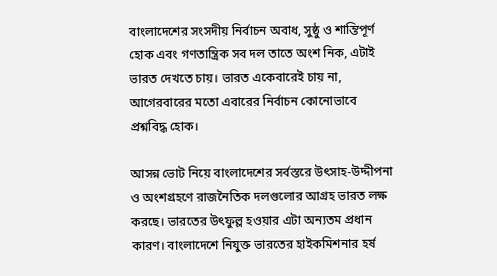বাংলাদেশের সংসদীয় নির্বাচন অবাধ, সুষ্ঠু ও শান্তিপূর্ণ হোক এবং গণতান্ত্রিক সব দল তাতে অংশ নিক, এটাই ভারত দেখতে চায়। ভারত একেবারেই চায় না, আগেরবারের মতো এবারের নির্বাচন কোনোভাবে প্রশ্নবিদ্ধ হোক।

আসন্ন ভোট নিয়ে বাংলাদেশের সর্বস্তরে উৎসাহ-উদ্দীপনা ও অংশগ্রহণে রাজনৈতিক দলগুলোর আগ্রহ ভারত লক্ষ করছে। ভারতের উৎফুল্ল হওয়ার এটা অন্যতম প্রধান কারণ। বাংলাদেশে নিযুক্ত ভারতের হাইকমিশনার হর্ষ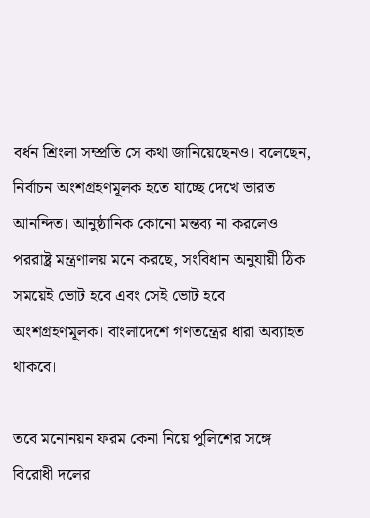বর্ধন শ্রিংলা সম্প্রতি সে কথা জানিয়েছেনও। বলেছেন, নির্বাচন অংশগ্রহণমূলক হতে যাচ্ছে দেখে ভারত আনন্দিত। আনুষ্ঠানিক কোনো মন্তব্য না করলেও পররাষ্ট্র মন্ত্রণালয় মনে করছে, সংবিধান অনুযায়ী ঠিক সময়েই ভোট হবে এবং সেই ভোট হবে অংশগ্রহণমূলক। বাংলাদেশে গণতন্ত্রের ধারা অব্যাহত থাকবে।

তবে মনোনয়ন ফরম কেনা নিয়ে পুলিশের সঙ্গে বিরোধী দলের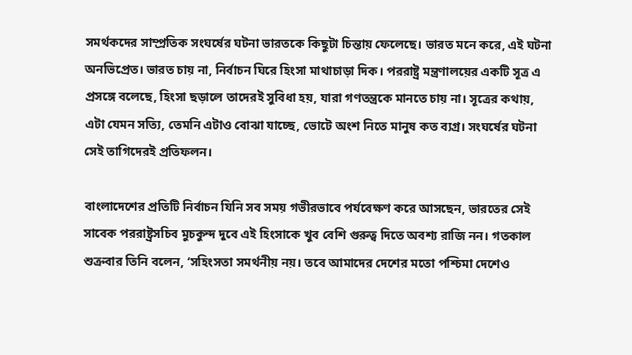সমর্থকদের সাম্প্রতিক সংঘর্ষের ঘটনা ভারতকে কিছুটা চিন্তায় ফেলেছে। ভারত মনে করে, এই ঘটনা অনভিপ্রেত। ভারত চায় না, নির্বাচন ঘিরে হিংসা মাথাচাড়া দিক। পররাষ্ট্র মন্ত্রণালয়ের একটি সূত্র এ প্রসঙ্গে বলেছে, হিংসা ছড়ালে তাদেরই সুবিধা হয়, যারা গণতন্ত্রকে মানতে চায় না। সূত্রের কথায়, এটা যেমন সত্যি, তেমনি এটাও বোঝা যাচ্ছে, ভোটে অংশ নিতে মানুষ কত ব্যগ্র। সংঘর্ষের ঘটনা সেই তাগিদেরই প্রতিফলন।

বাংলাদেশের প্রতিটি নির্বাচন যিনি সব সময় গভীরভাবে পর্যবেক্ষণ করে আসছেন, ভারতের সেই সাবেক পররাষ্ট্রসচিব মুচকুন্দ দুবে এই হিংসাকে খুব বেশি গুরুত্ব দিতে অবশ্য রাজি নন। গতকাল শুক্রবার তিনি বলেন, ‘সহিংসতা সমর্থনীয় নয়। তবে আমাদের দেশের মতো পশ্চিমা দেশেও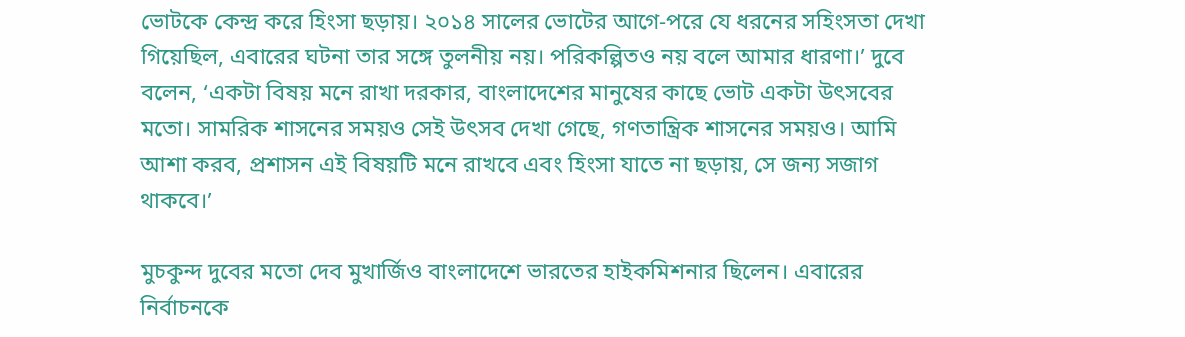ভোটকে কেন্দ্র করে হিংসা ছড়ায়। ২০১৪ সালের ভোটের আগে-পরে যে ধরনের সহিংসতা দেখা গিয়েছিল, এবারের ঘটনা তার সঙ্গে তুলনীয় নয়। পরিকল্পিতও নয় বলে আমার ধারণা।’ দুবে বলেন, ‘একটা বিষয় মনে রাখা দরকার, বাংলাদেশের মানুষের কাছে ভোট একটা উৎসবের মতো। সামরিক শাসনের সময়ও সেই উৎসব দেখা গেছে, গণতান্ত্রিক শাসনের সময়ও। আমি আশা করব, প্রশাসন এই বিষয়টি মনে রাখবে এবং হিংসা যাতে না ছড়ায়, সে জন্য সজাগ থাকবে।’

মুচকুন্দ দুবের মতো দেব মুখার্জিও বাংলাদেশে ভারতের হাইকমিশনার ছিলেন। এবারের নির্বাচনকে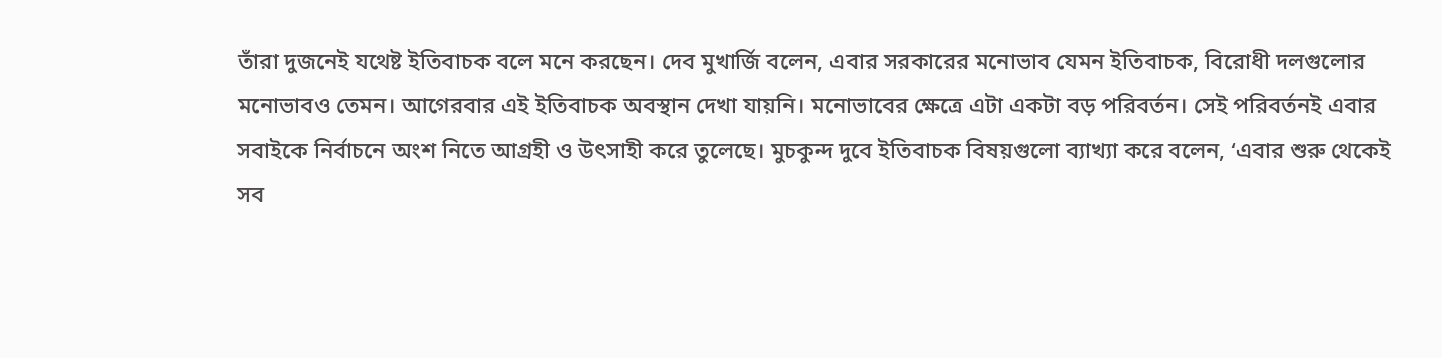তাঁরা দুজনেই যথেষ্ট ইতিবাচক বলে মনে করছেন। দেব মুখার্জি বলেন, এবার সরকারের মনোভাব যেমন ইতিবাচক, বিরোধী দলগুলোর মনোভাবও তেমন। আগেরবার এই ইতিবাচক অবস্থান দেখা যায়নি। মনোভাবের ক্ষেত্রে এটা একটা বড় পরিবর্তন। সেই পরিবর্তনই এবার সবাইকে নির্বাচনে অংশ নিতে আগ্রহী ও উৎসাহী করে তুলেছে। মুচকুন্দ দুবে ইতিবাচক বিষয়গুলো ব্যাখ্যা করে বলেন, ‘এবার শুরু থেকেই সব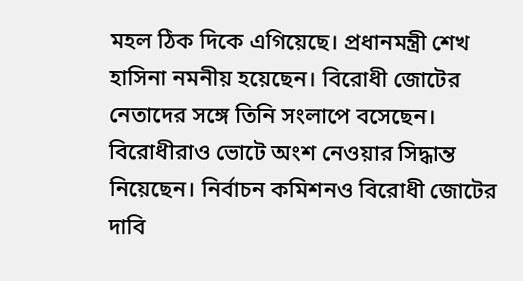মহল ঠিক দিকে এগিয়েছে। প্রধানমন্ত্রী শেখ হাসিনা নমনীয় হয়েছেন। বিরোধী জোটের নেতাদের সঙ্গে তিনি সংলাপে বসেছেন। বিরোধীরাও ভোটে অংশ নেওয়ার সিদ্ধান্ত নিয়েছেন। নির্বাচন কমিশনও বিরোধী জোটের দাবি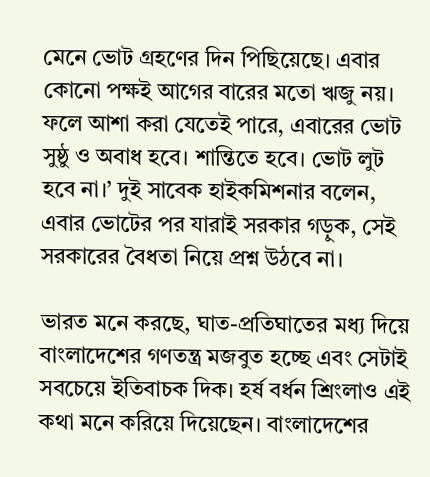মেনে ভোট গ্রহণের দিন পিছিয়েছে। এবার কোনো পক্ষই আগের বারের মতো ঋজু নয়। ফলে আশা করা যেতেই পারে, এবারের ভোট সুষ্ঠু ও অবাধ হবে। শান্তিতে হবে। ভোট লুট হবে না।’ দুই সাবেক হাইকমিশনার বলেন, এবার ভোটের পর যারাই সরকার গড়ুক, সেই সরকারের বৈধতা নিয়ে প্রশ্ন উঠবে না।

ভারত মনে করছে, ঘাত-প্রতিঘাতের মধ্য দিয়ে বাংলাদেশের গণতন্ত্র মজবুত হচ্ছে এবং সেটাই সবচেয়ে ইতিবাচক দিক। হর্ষ বর্ধন শ্রিংলাও এই কথা মনে করিয়ে দিয়েছেন। বাংলাদেশের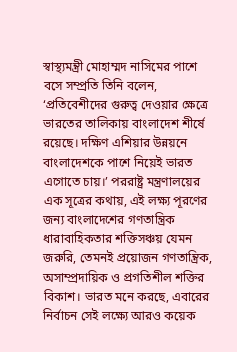স্বাস্থ্যমন্ত্রী মোহাম্মদ নাসিমের পাশে বসে সম্প্রতি তিনি বলেন, ‘প্রতিবেশীদের গুরুত্ব দেওয়ার ক্ষেত্রে ভারতের তালিকায় বাংলাদেশ শীর্ষে রয়েছে। দক্ষিণ এশিয়ার উন্নয়নে বাংলাদেশকে পাশে নিয়েই ভারত এগোতে চায়।’ পররাষ্ট্র মন্ত্রণালয়ের এক সূত্রের কথায়, এই লক্ষ্য পূরণের জন্য বাংলাদেশের গণতান্ত্রিক ধারাবাহিকতার শক্তিসঞ্চয় যেমন জরুরি, তেমনই প্রয়োজন গণতান্ত্রিক, অসাম্প্রদায়িক ও প্রগতিশীল শক্তির বিকাশ। ভারত মনে করছে, এবারের নির্বাচন সেই লক্ষ্যে আরও কয়েক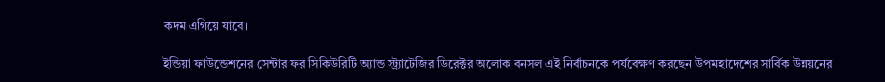কদম এগিয়ে যাবে।

ইন্ডিয়া ফাউন্ডেশনের সেন্টার ফর সিকিউরিটি অ্যান্ড স্ট্র্যাটেজির ডিরেক্টর অলোক বনসল এই নির্বাচনকে পর্যবেক্ষণ করছেন উপমহাদেশের সার্বিক উন্নয়নের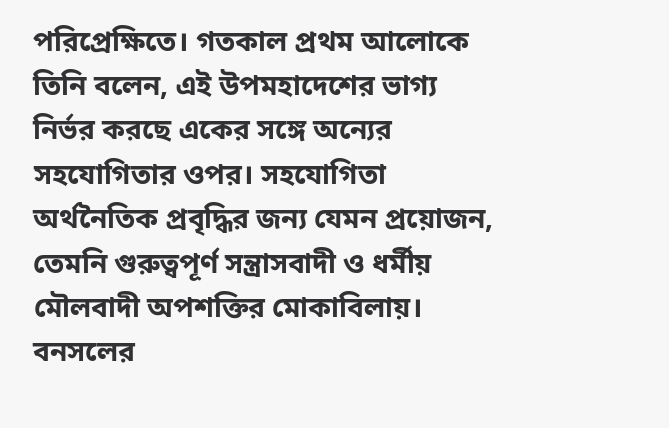পরিপ্রেক্ষিতে। গতকাল প্রথম আলোকে তিনি বলেন, এই উপমহাদেশের ভাগ্য নির্ভর করছে একের সঙ্গে অন্যের সহযোগিতার ওপর। সহযোগিতা অর্থনৈতিক প্রবৃদ্ধির জন্য যেমন প্রয়োজন, তেমনি গুরুত্বপূর্ণ সন্ত্রাসবাদী ও ধর্মীয় মৌলবাদী অপশক্তির মোকাবিলায়। বনসলের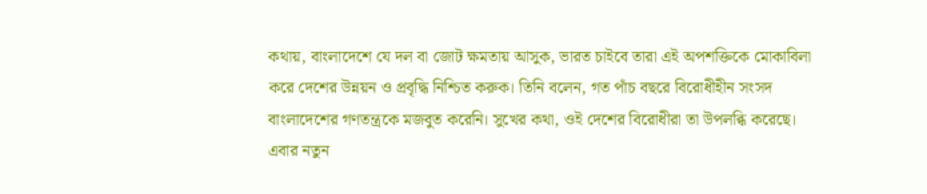কথায়, বাংলাদেশে যে দল বা জোট ক্ষমতায় আসুক, ভারত চাইবে তারা এই অপশক্তিকে মোকাবিলা করে দেশের উন্নয়ন ও প্রবৃদ্ধি নিশ্চিত করুক। তিনি বলেন, গত পাঁচ বছরে বিরোধীহীন সংসদ বাংলাদেশের গণতন্ত্রকে মজবুত করেনি। সুখের কথা, ওই দেশের বিরোধীরা তা উপলব্ধি করেছে। এবার নতুন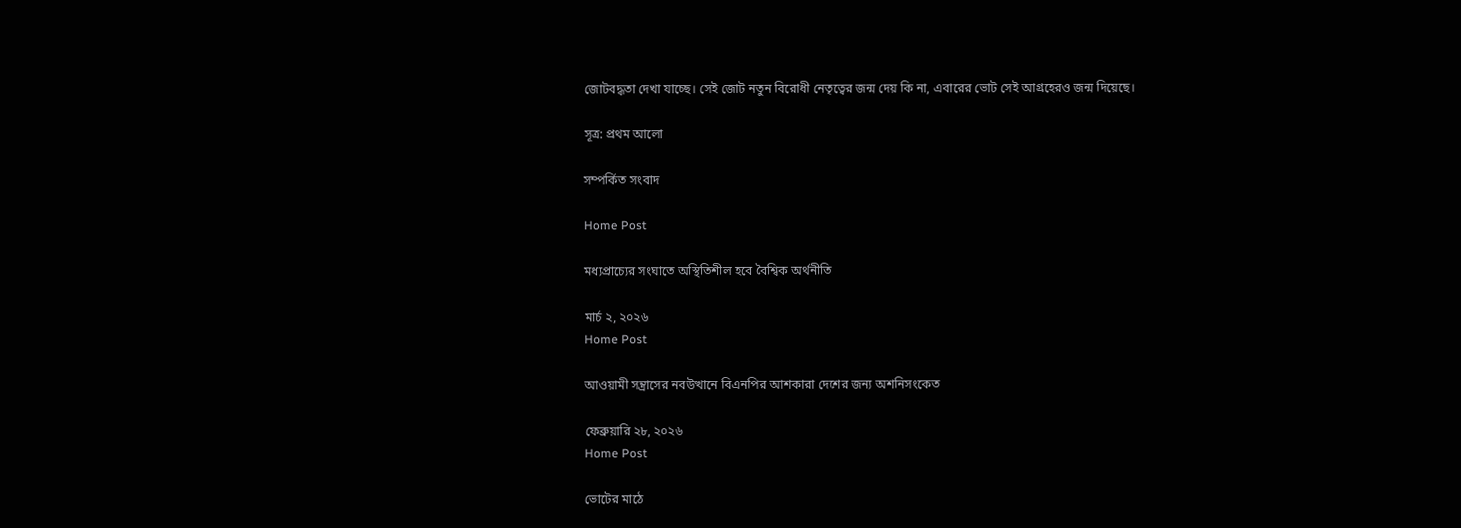জোটবদ্ধতা দেখা যাচ্ছে। সেই জোট নতুন বিরোধী নেতৃত্বের জন্ম দেয় কি না, এবারের ভোট সেই আগ্রহেরও জন্ম দিয়েছে।

সূত্র: প্রথম আলো

সম্পর্কিত সংবাদ

Home Post

মধ্যপ্রাচ্যের সংঘাতে অস্থিতিশীল হবে বৈশ্বিক অর্থনীতি

মার্চ ২, ২০২৬
Home Post

আওয়ামী সন্ত্রাসের নবউত্থানে বিএনপির আশকারা দেশের জন্য অশনিসংকেত

ফেব্রুয়ারি ২৮, ২০২৬
Home Post

ভোটের মাঠে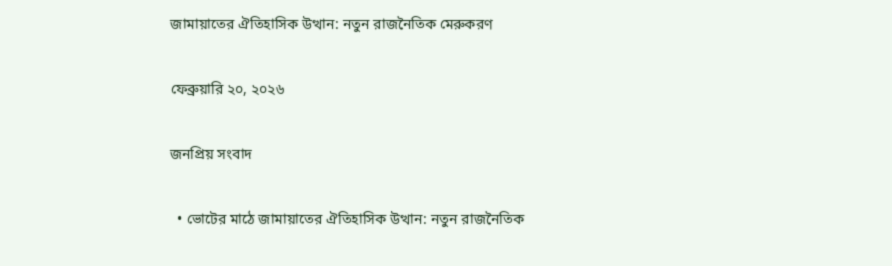জামায়াতের ঐতিহাসিক উত্থান: নতুন রাজনৈতিক মেরুকরণ

ফেব্রুয়ারি ২০, ২০২৬

জনপ্রিয় সংবাদ

  • ভোটের মাঠে জামায়াতের ঐতিহাসিক উত্থান: নতুন রাজনৈতিক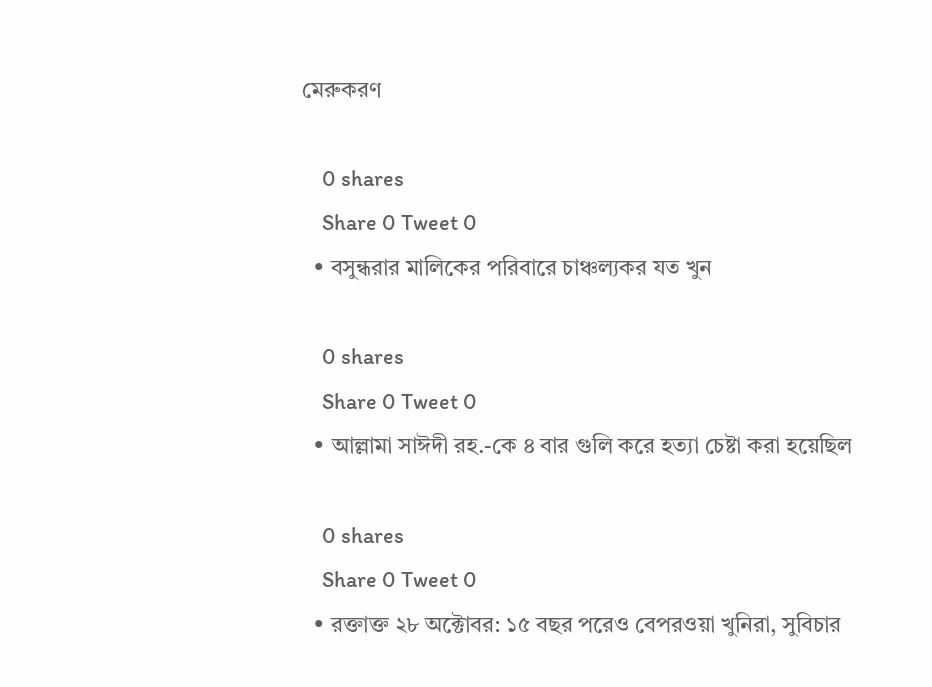মেরুকরণ

    0 shares
    Share 0 Tweet 0
  • বসুন্ধরার মালিকের পরিবারে চাঞ্চল্যকর যত খুন

    0 shares
    Share 0 Tweet 0
  • আল্লামা সাঈদী রহ.-কে ৪ বার গুলি করে হত্যা চেষ্টা করা হয়েছিল

    0 shares
    Share 0 Tweet 0
  • রক্তাক্ত ২৮ অক্টোবর: ১৫ বছর পরেও বেপরওয়া খুনিরা, সুবিচার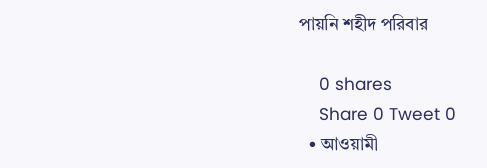পায়নি শহীদ পরিবার

    0 shares
    Share 0 Tweet 0
  • আওয়ামী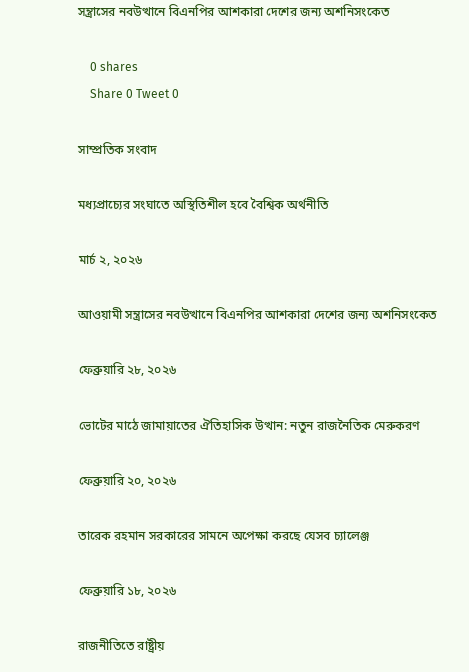সন্ত্রাসের নবউত্থানে বিএনপির আশকারা দেশের জন্য অশনিসংকেত

    0 shares
    Share 0 Tweet 0

সাম্প্রতিক সংবাদ

মধ্যপ্রাচ্যের সংঘাতে অস্থিতিশীল হবে বৈশ্বিক অর্থনীতি

মার্চ ২, ২০২৬

আওয়ামী সন্ত্রাসের নবউত্থানে বিএনপির আশকারা দেশের জন্য অশনিসংকেত

ফেব্রুয়ারি ২৮, ২০২৬

ভোটের মাঠে জামায়াতের ঐতিহাসিক উত্থান: নতুন রাজনৈতিক মেরুকরণ

ফেব্রুয়ারি ২০, ২০২৬

তারেক রহমান সরকারের সামনে অপেক্ষা করছে যেসব চ্যালেঞ্জ

ফেব্রুয়ারি ১৮, ২০২৬

রাজনীতিতে রাষ্ট্রীয়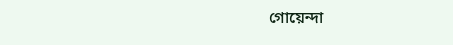গোয়েন্দা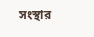সংস্থার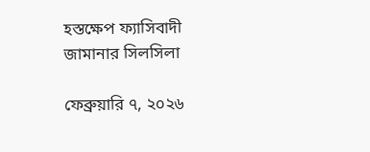হস্তক্ষেপ ফ্যাসিবাদী জামানার সিলসিলা

ফেব্রুয়ারি ৭, ২০২৬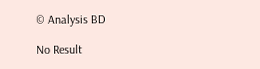© Analysis BD

No Result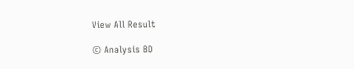View All Result

© Analysis BD